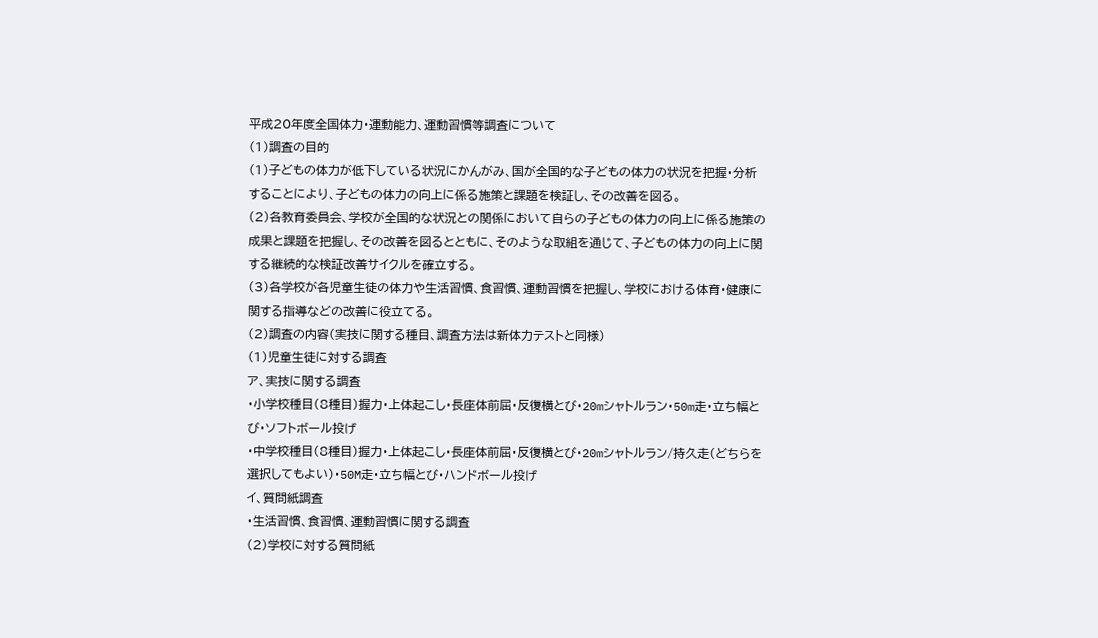平成20年度全国体力・運動能力、運動習慣等調査について
(1)調査の目的
(1)子どもの体力が低下している状況にかんがみ、国が全国的な子どもの体力の状況を把握・分析することにより、子どもの体力の向上に係る施策と課題を検証し、その改善を図る。
(2)各教育委員会、学校が全国的な状況との関係において自らの子どもの体力の向上に係る施策の成果と課題を把握し、その改善を図るとともに、そのような取組を通じて、子どもの体力の向上に関する継続的な検証改善サイクルを確立する。
(3)各学校が各児童生徒の体力や生活習慣、食習慣、運動習慣を把握し、学校における体育・健康に関する指導などの改善に役立てる。
(2)調査の内容(実技に関する種目、調査方法は新体力テストと同様)
(1)児童生徒に対する調査
ア、実技に関する調査
・小学校種目(8種目)握力・上体起こし・長座体前屈・反復横とび・20mシャトルラン・50m走・立ち幅とび・ソフトボール投げ
・中学校種目(8種目)握力・上体起こし・長座体前屈・反復横とび・20mシャトルラン/持久走(どちらを選択してもよい)・50M走・立ち幅とび・ハンドボール投げ
イ、質問紙調査
・生活習慣、食習慣、運動習慣に関する調査
(2)学校に対する質問紙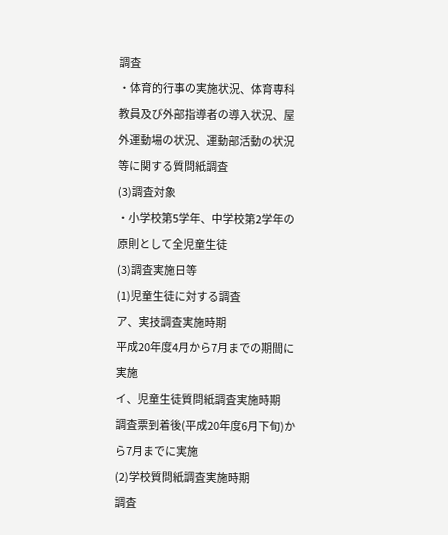調査
・体育的行事の実施状況、体育専科教員及び外部指導者の導入状況、屋外運動場の状況、運動部活動の状況等に関する質問紙調査
(3)調査対象
・小学校第5学年、中学校第2学年の原則として全児童生徒
(3)調査実施日等
(1)児童生徒に対する調査
ア、実技調査実施時期
平成20年度4月から7月までの期間に実施
イ、児童生徒質問紙調査実施時期
調査票到着後(平成20年度6月下旬)から7月までに実施
(2)学校質問紙調査実施時期
調査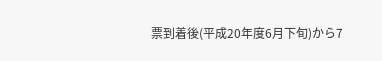票到着後(平成20年度6月下旬)から7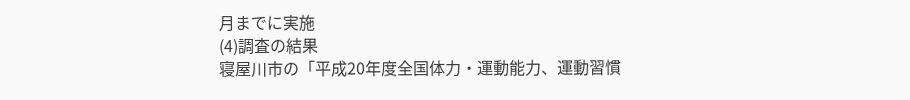月までに実施
(4)調査の結果
寝屋川市の「平成20年度全国体力・運動能力、運動習慣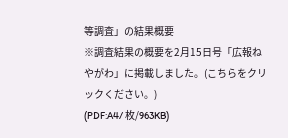等調査」の結果概要
※調査結果の概要を2月15日号「広報ねやがわ」に掲載しました。(こちらをクリックください。)
(PDF:A4/ 枚/963KB)